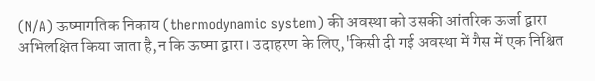(N/A) ऊष्मागतिक निकाय (thermodynamic system) की अवस्था को उसकी आंतरिक ऊर्जा द्वारा अभिलक्षित किया जाता है,न कि ऊष्मा द्वारा। उदाहरण के लिए,'किसी दी गई अवस्था में गैस में एक निश्चित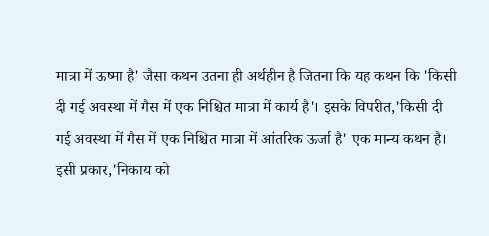मात्रा में ऊष्मा है' जैसा कथन उतना ही अर्थहीन है जितना कि यह कथन कि 'किसी दी गई अवस्था में गैस में एक निश्चित मात्रा में कार्य है'। इसके विपरीत,'किसी दी गई अवस्था में गैस में एक निश्चित मात्रा में आंतरिक ऊर्जा है' एक मान्य कथन है।
इसी प्रकार,'निकाय को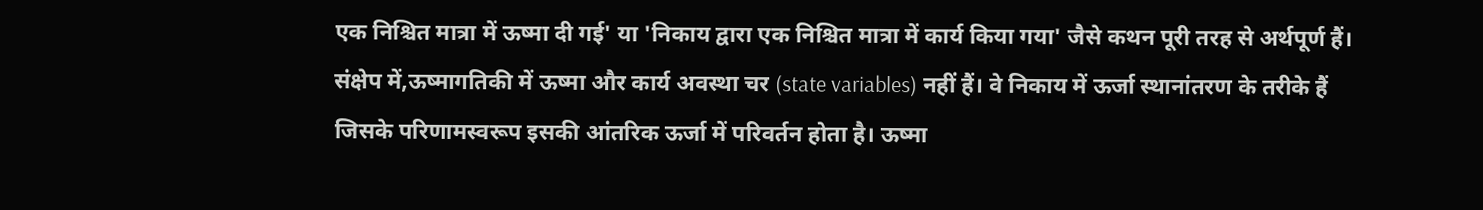एक निश्चित मात्रा में ऊष्मा दी गई' या 'निकाय द्वारा एक निश्चित मात्रा में कार्य किया गया' जैसे कथन पूरी तरह से अर्थपूर्ण हैं।
संक्षेप में,ऊष्मागतिकी में ऊष्मा और कार्य अवस्था चर (state variables) नहीं हैं। वे निकाय में ऊर्जा स्थानांतरण के तरीके हैं जिसके परिणामस्वरूप इसकी आंतरिक ऊर्जा में परिवर्तन होता है। ऊष्मा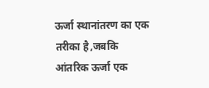ऊर्जा स्थानांतरण का एक तरीका है,जबकि आंतरिक ऊर्जा एक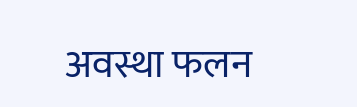अवस्था फलन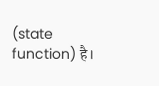(state function) है।